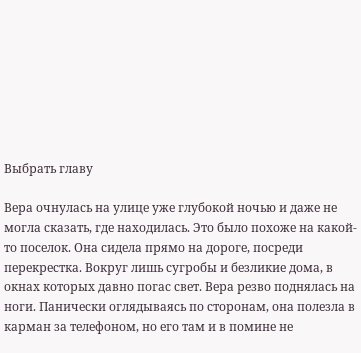Выбрать главу

Вера очнулась на улице уже глубокой ночью и даже не могла сказать, где находилась. Это было похоже на какой-то поселок. Она сидела прямо на дороге, посреди перекрестка. Вокруг лишь сугробы и безликие дома, в окнах которых давно погас свет. Вера резво поднялась на ноги. Панически оглядываясь по сторонам, она полезла в карман за телефоном, но его там и в помине не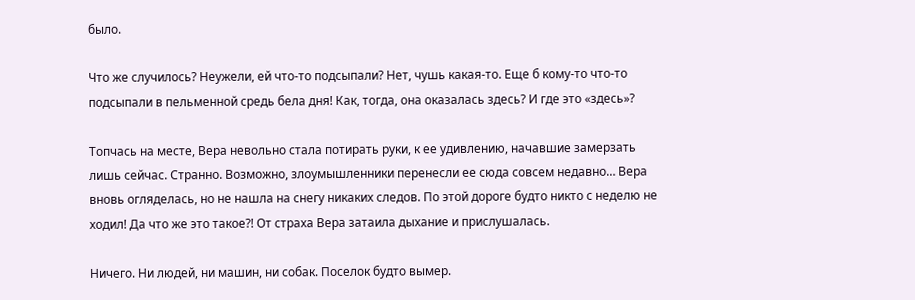было.

Что же случилось? Неужели, ей что-то подсыпали? Нет, чушь какая-то. Еще б кому-то что-то подсыпали в пельменной средь бела дня! Как, тогда, она оказалась здесь? И где это «здесь»?

Топчась на месте, Вера невольно стала потирать руки, к ее удивлению, начавшие замерзать лишь сейчас. Странно. Возможно, злоумышленники перенесли ее сюда совсем недавно… Вера вновь огляделась, но не нашла на снегу никаких следов. По этой дороге будто никто с неделю не ходил! Да что же это такое?! От страха Вера затаила дыхание и прислушалась.

Ничего. Ни людей, ни машин, ни собак. Поселок будто вымер.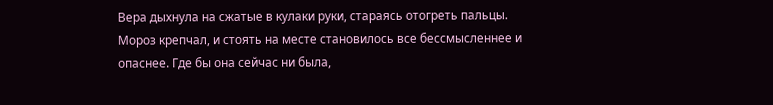Вера дыхнула на сжатые в кулаки руки, стараясь отогреть пальцы. Мороз крепчал, и стоять на месте становилось все бессмысленнее и опаснее. Где бы она сейчас ни была,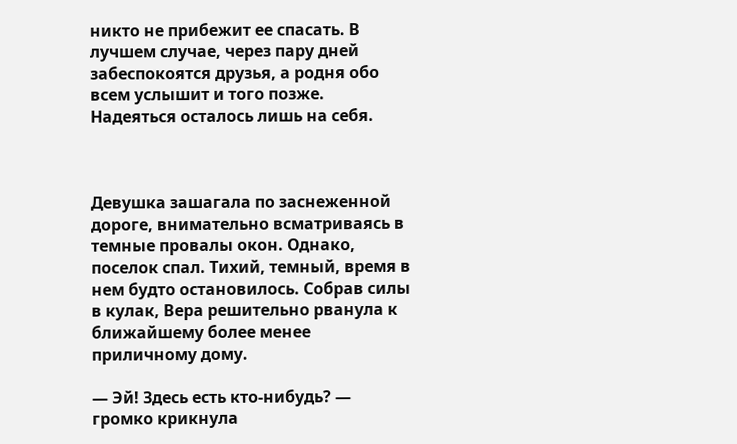никто не прибежит ее спасать. В лучшем случае, через пару дней забеспокоятся друзья, а родня обо всем услышит и того позже. Надеяться осталось лишь на себя.



Девушка зашагала по заснеженной дороге, внимательно всматриваясь в темные провалы окон. Однако, поселок спал. Тихий, темный, время в нем будто остановилось. Собрав силы в кулак, Вера решительно рванула к ближайшему более менее приличному дому.

— Эй! Здесь есть кто-нибудь? — громко крикнула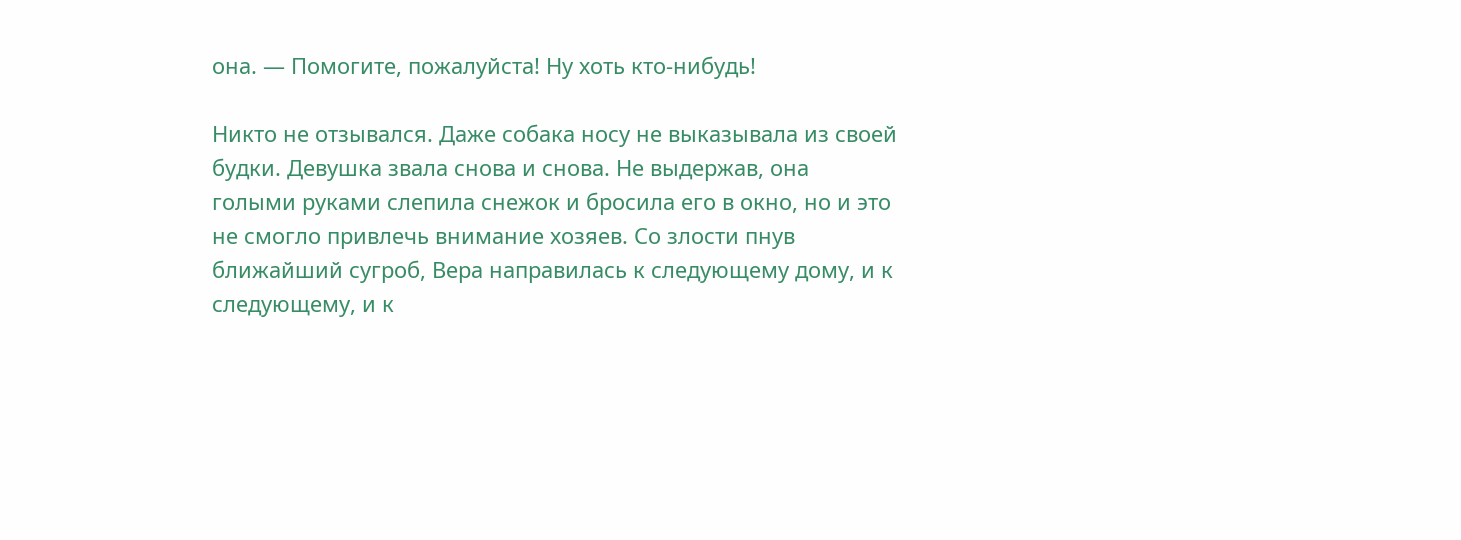она. — Помогите, пожалуйста! Ну хоть кто-нибудь!

Никто не отзывался. Даже собака носу не выказывала из своей будки. Девушка звала снова и снова. Не выдержав, она голыми руками слепила снежок и бросила его в окно, но и это не смогло привлечь внимание хозяев. Со злости пнув ближайший сугроб, Вера направилась к следующему дому, и к следующему, и к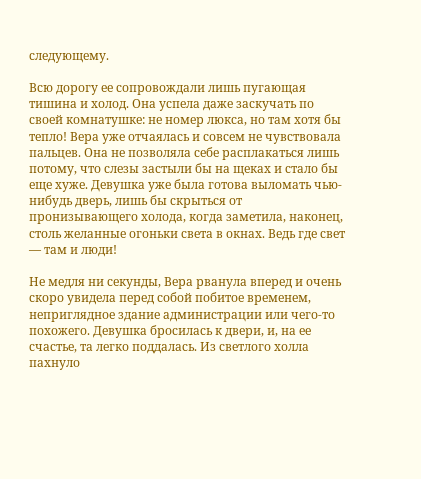следующему.

Всю дорогу ее сопровождали лишь пугающая тишина и холод. Она успела даже заскучать по своей комнатушке: не номер люкса, но там хотя бы тепло! Вера уже отчаялась и совсем не чувствовала пальцев. Она не позволяла себе расплакаться лишь потому, что слезы застыли бы на щеках и стало бы еще хуже. Девушка уже была готова выломать чью-нибудь дверь, лишь бы скрыться от пронизывающего холода, когда заметила, наконец, столь желанные огоньки света в окнах. Ведь где свет — там и люди!

Не медля ни секунды, Вера рванула вперед и очень скоро увидела перед собой побитое временем, неприглядное здание администрации или чего-то похожего. Девушка бросилась к двери, и, на ее счастье, та легко поддалась. Из светлого холла пахнуло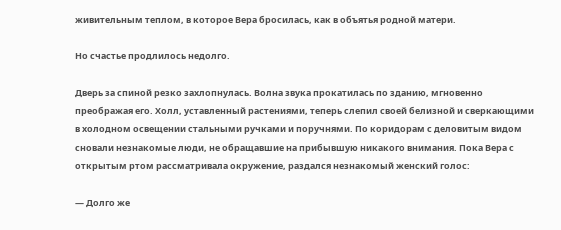живительным теплом, в которое Вера бросилась, как в объятья родной матери.

Но счастье продлилось недолго.

Дверь за спиной резко захлопнулась. Волна звука прокатилась по зданию, мгновенно преображая его. Холл, уставленный растениями, теперь слепил своей белизной и сверкающими в холодном освещении стальными ручками и поручнями. По коридорам с деловитым видом сновали незнакомые люди, не обращавшие на прибывшую никакого внимания. Пока Вера с открытым ртом рассматривала окружение, раздался незнакомый женский голос:

— Долго же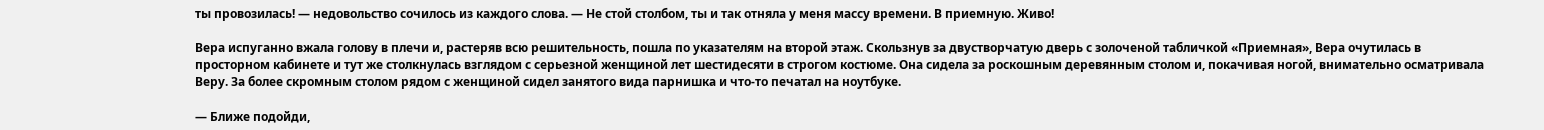ты провозилась! — недовольство сочилось из каждого слова. — Не стой столбом, ты и так отняла у меня массу времени. В приемную. Живо!

Вера испуганно вжала голову в плечи и, растеряв всю решительность, пошла по указателям на второй этаж. Скользнув за двустворчатую дверь с золоченой табличкой «Приемная», Вера очутилась в просторном кабинете и тут же столкнулась взглядом с серьезной женщиной лет шестидесяти в строгом костюме. Она сидела за роскошным деревянным столом и, покачивая ногой, внимательно осматривала Веру. За более скромным столом рядом с женщиной сидел занятого вида парнишка и что-то печатал на ноутбуке.

— Ближе подойди,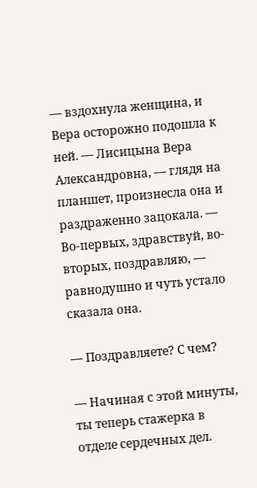— вздохнула женщина, и Вера осторожно подошла к ней. — Лисицына Вера Александровна, — глядя на планшет, произнесла она и раздраженно зацокала. — Во-первых, здравствуй, во-вторых, поздравляю, — равнодушно и чуть устало сказала она.

— Поздравляете? С чем?

— Начиная с этой минуты, ты теперь стажерка в отделе сердечных дел.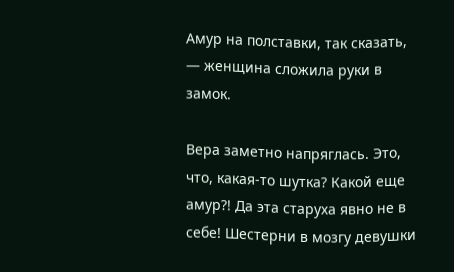Амур на полставки, так сказать, — женщина сложила руки в замок.

Вера заметно напряглась. Это, что, какая-то шутка? Какой еще амур?! Да эта старуха явно не в себе! Шестерни в мозгу девушки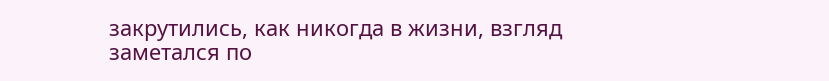закрутились, как никогда в жизни, взгляд заметался по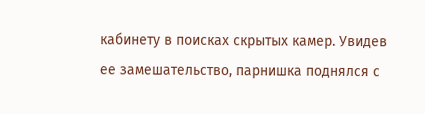кабинету в поисках скрытых камер. Увидев ее замешательство, парнишка поднялся с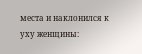места и наклонился к уху женщины: